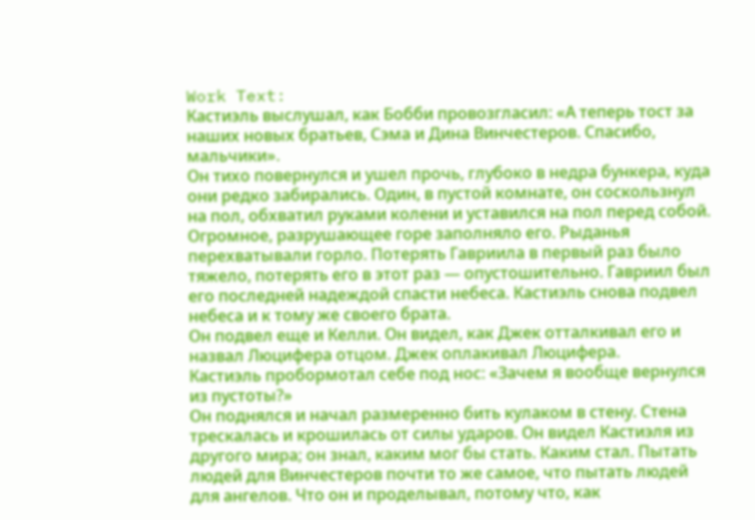Work Text:
Кастиэль выслушал, как Бобби провозгласил: «А теперь тост за наших новых братьев, Сэма и Дина Винчестеров. Спасибо, мальчики».
Он тихо повернулся и ушел прочь, глубоко в недра бункера, куда они редко забирались. Один, в пустой комнате, он соскользнул на пол, обхватил руками колени и уставился на пол перед собой. Огромное, разрушающее горе заполняло его. Рыданья перехватывали горло. Потерять Гавриила в первый раз было тяжело, потерять его в этот раз — опустошительно. Гавриил был его последней надеждой спасти небеса. Кастиэль снова подвел небеса и к тому же своего брата.
Он подвел еще и Келли. Он видел, как Джек отталкивал его и назвал Люцифера отцом. Джек оплакивал Люцифера.
Кастиэль пробормотал себе под нос: «Зачем я вообще вернулся из пустоты?»
Он поднялся и начал размеренно бить кулаком в стену. Стена трескалась и крошилась от силы ударов. Он видел Кастиэля из другого мира; он знал, каким мог бы стать. Каким стал. Пытать людей для Винчестеров почти то же самое, что пытать людей для ангелов. Что он и проделывал, потому что, как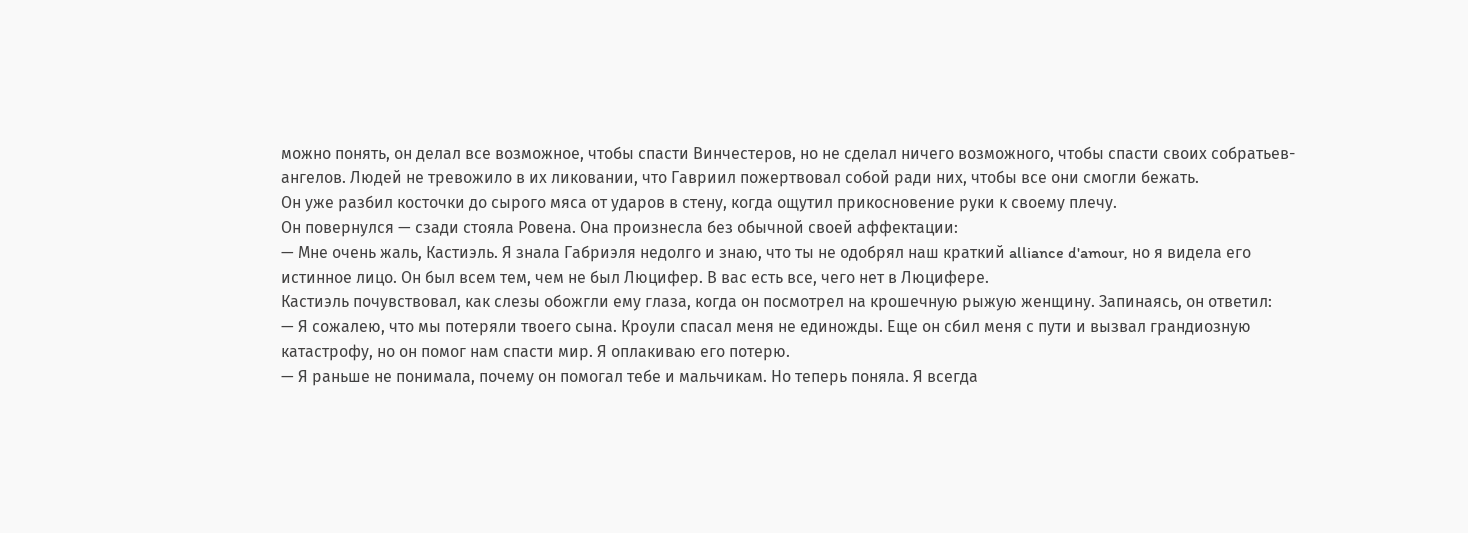можно понять, он делал все возможное, чтобы спасти Винчестеров, но не сделал ничего возможного, чтобы спасти своих собратьев-ангелов. Людей не тревожило в их ликовании, что Гавриил пожертвовал собой ради них, чтобы все они смогли бежать.
Он уже разбил косточки до сырого мяса от ударов в стену, когда ощутил прикосновение руки к своему плечу.
Он повернулся — сзади стояла Ровена. Она произнесла без обычной своей аффектации:
— Мне очень жаль, Кастиэль. Я знала Габриэля недолго и знаю, что ты не одобрял наш краткий alliance d'amour, но я видела его истинное лицо. Он был всем тем, чем не был Люцифер. В вас есть все, чего нет в Люцифере.
Кастиэль почувствовал, как слезы обожгли ему глаза, когда он посмотрел на крошечную рыжую женщину. Запинаясь, он ответил:
— Я сожалею, что мы потеряли твоего сына. Кроули спасал меня не единожды. Еще он сбил меня с пути и вызвал грандиозную катастрофу, но он помог нам спасти мир. Я оплакиваю его потерю.
— Я раньше не понимала, почему он помогал тебе и мальчикам. Но теперь поняла. Я всегда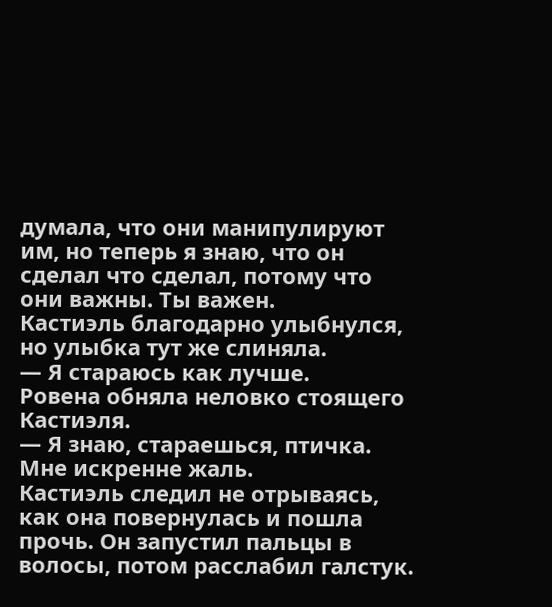думала, что они манипулируют им, но теперь я знаю, что он сделал что сделал, потому что они важны. Ты важен.
Кастиэль благодарно улыбнулся, но улыбка тут же слиняла.
— Я стараюсь как лучше.
Ровена обняла неловко стоящего Кастиэля.
— Я знаю, стараешься, птичка. Мне искренне жаль.
Кастиэль следил не отрываясь, как она повернулась и пошла прочь. Он запустил пальцы в волосы, потом расслабил галстук.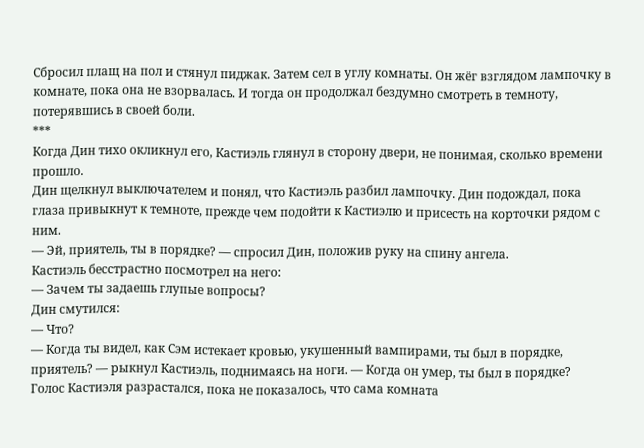Сбросил плащ на пол и стянул пиджак. Затем сел в углу комнаты. Он жёг взглядом лампочку в комнате, пока она не взорвалась. И тогда он продолжал бездумно смотреть в темноту, потерявшись в своей боли.
***
Когда Дин тихо окликнул его, Кастиэль глянул в сторону двери, не понимая, сколько времени прошло.
Дин щелкнул выключателем и понял, что Кастиэль разбил лампочку. Дин подождал, пока глаза привыкнут к темноте, прежде чем подойти к Кастиэлю и присесть на корточки рядом с ним.
— Эй, приятель, ты в порядке? — спросил Дин, положив руку на спину ангела.
Кастиэль бесстрастно посмотрел на него:
— Зачем ты задаешь глупые вопросы?
Дин смутился:
— Что?
— Когда ты видел, как Сэм истекает кровью, укушенный вампирами, ты был в порядке, приятель? — рыкнул Кастиэль, поднимаясь на ноги. — Когда он умер, ты был в порядке?
Голос Кастиэля разрастался, пока не показалось, что сама комната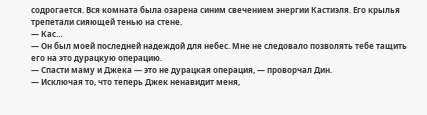содрогается. Вся комната была озарена синим свечением энергии Кастиэля. Его крылья трепетали сияющей тенью на стене.
— Кас…
— Он был моей последней надеждой для небес. Мне не следовало позволять тебе тащить его на это дурацкую операцию.
— Спасти маму и Джека — это не дурацкая операция, — проворчал Дин.
— Исключая то, что теперь Джек ненавидит меня,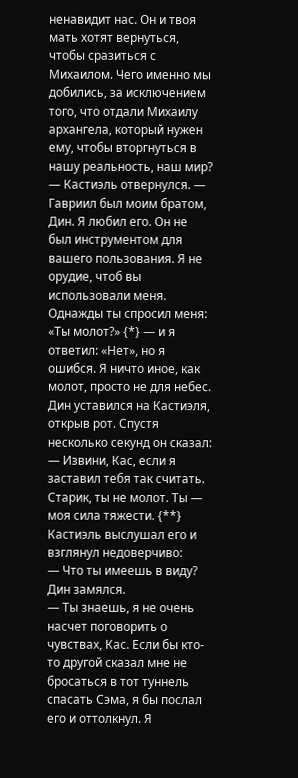ненавидит нас. Он и твоя мать хотят вернуться, чтобы сразиться с Михаилом. Чего именно мы добились, за исключением того, что отдали Михаилу архангела, который нужен ему, чтобы вторгнуться в нашу реальность, наш мир? — Кастиэль отвернулся. — Гавриил был моим братом, Дин. Я любил его. Он не был инструментом для вашего пользования. Я не орудие, чтоб вы использовали меня. Однажды ты спросил меня: «Ты молот?» {*} — и я ответил: «Нет», но я ошибся. Я ничто иное, как молот, просто не для небес.
Дин уставился на Кастиэля, открыв рот. Спустя несколько секунд он сказал:
— Извини, Кас, если я заставил тебя так считать. Старик, ты не молот. Ты — моя сила тяжести. {**}
Кастиэль выслушал его и взглянул недоверчиво:
— Что ты имеешь в виду?
Дин замялся.
— Ты знаешь, я не очень насчет поговорить о чувствах, Кас. Если бы кто-то другой сказал мне не бросаться в тот туннель спасать Сэма, я бы послал его и оттолкнул. Я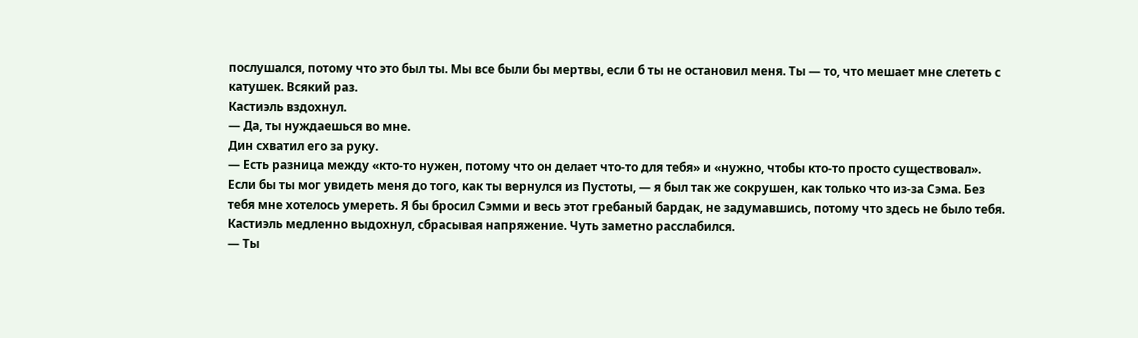послушался, потому что это был ты. Мы все были бы мертвы, если б ты не остановил меня. Ты — то, что мешает мне слететь с катушек. Всякий раз.
Кастиэль вздохнул.
— Да, ты нуждаешься во мне.
Дин схватил его за руку.
— Есть разница между «кто-то нужен, потому что он делает что-то для тебя» и «нужно, чтобы кто-то просто существовал». Если бы ты мог увидеть меня до того, как ты вернулся из Пустоты, — я был так же сокрушен, как только что из-за Сэма. Без тебя мне хотелось умереть. Я бы бросил Сэмми и весь этот гребаный бардак, не задумавшись, потому что здесь не было тебя.
Кастиэль медленно выдохнул, сбрасывая напряжение. Чуть заметно расслабился.
— Ты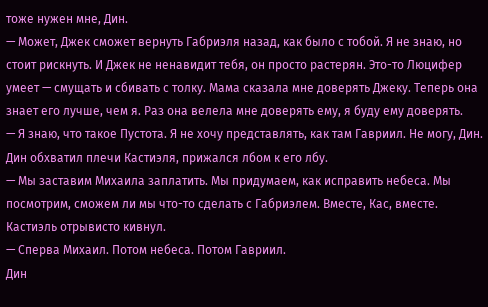тоже нужен мне, Дин.
— Может, Джек сможет вернуть Габриэля назад, как было с тобой. Я не знаю, но стоит рискнуть. И Джек не ненавидит тебя, он просто растерян. Это-то Люцифер умеет — смущать и сбивать с толку. Мама сказала мне доверять Джеку. Теперь она знает его лучше, чем я. Раз она велела мне доверять ему, я буду ему доверять.
— Я знаю, что такое Пустота. Я не хочу представлять, как там Гавриил. Не могу, Дин.
Дин обхватил плечи Кастиэля, прижался лбом к его лбу.
— Мы заставим Михаила заплатить. Мы придумаем, как исправить небеса. Мы посмотрим, сможем ли мы что-то сделать с Габриэлем. Вместе, Кас, вместе.
Кастиэль отрывисто кивнул.
— Сперва Михаил. Потом небеса. Потом Гавриил.
Дин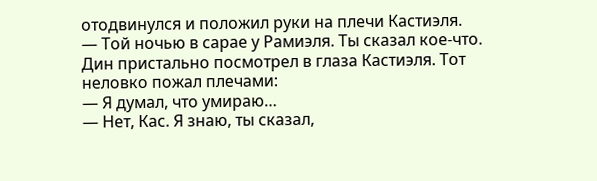отодвинулся и положил руки на плечи Кастиэля.
— Той ночью в сарае у Рамиэля. Ты сказал кое-что.
Дин пристально посмотрел в глаза Кастиэля. Тот неловко пожал плечами:
— Я думал, что умираю…
— Нет, Кас. Я знаю, ты сказал,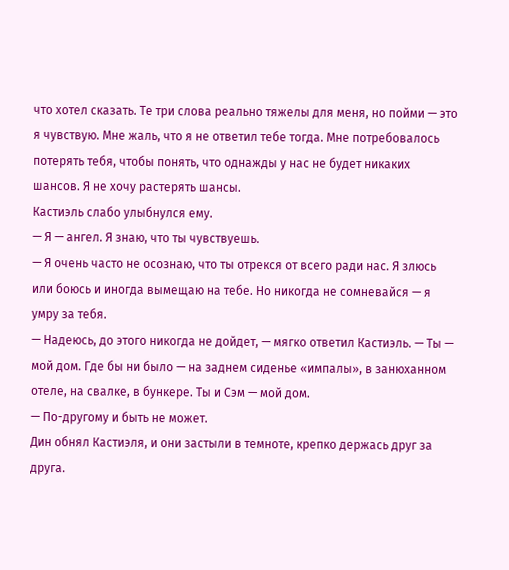что хотел сказать. Те три слова реально тяжелы для меня, но пойми — это я чувствую. Мне жаль, что я не ответил тебе тогда. Мне потребовалось потерять тебя, чтобы понять, что однажды у нас не будет никаких шансов. Я не хочу растерять шансы.
Кастиэль слабо улыбнулся ему.
— Я — ангел. Я знаю, что ты чувствуешь.
— Я очень часто не осознаю, что ты отрекся от всего ради нас. Я злюсь или боюсь и иногда вымещаю на тебе. Но никогда не сомневайся — я умру за тебя.
— Надеюсь, до этого никогда не дойдет, — мягко ответил Кастиэль. — Ты — мой дом. Где бы ни было — на заднем сиденье «импалы», в занюханном отеле, на свалке, в бункере. Ты и Сэм — мой дом.
— По-другому и быть не может.
Дин обнял Кастиэля, и они застыли в темноте, крепко держась друг за друга.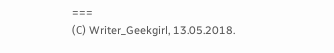===
(С) Writer_Geekgirl, 13.05.2018.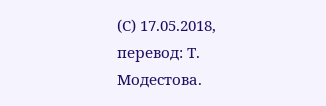(С) 17.05.2018, перевод: Т. Модестова.